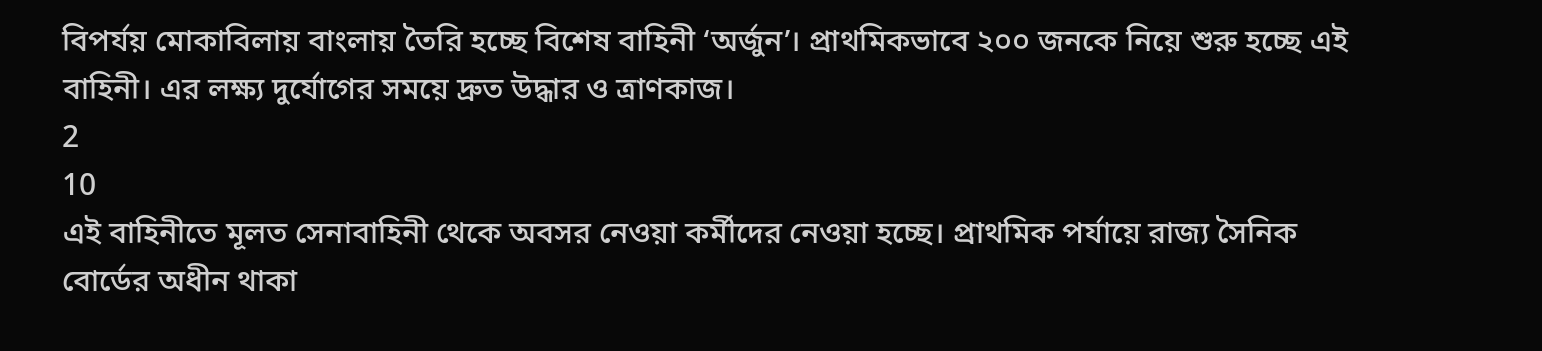বিপর্যয় মোকাবিলায় বাংলায় তৈরি হচ্ছে বিশেষ বাহিনী ‘অর্জুন’। প্রাথমিকভাবে ২০০ জনকে নিয়ে শুরু হচ্ছে এই বাহিনী। এর লক্ষ্য দুর্যোগের সময়ে দ্রুত উদ্ধার ও ত্রাণকাজ।
2
10
এই বাহিনীতে মূলত সেনাবাহিনী থেকে অবসর নেওয়া কর্মীদের নেওয়া হচ্ছে। প্রাথমিক পর্যায়ে রাজ্য সৈনিক বোর্ডের অধীন থাকা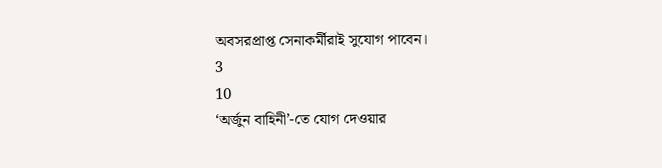অবসরপ্রাপ্ত সেনাকর্মীরাই সুযোগ পাবেন।
3
10
‘অর্জুন বাহিনী’-তে যোগ দেওয়ার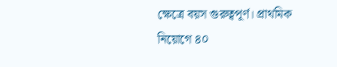ক্ষেত্রে বয়স গুরুত্বপূর্ণ। প্রাথমিক নিয়োগে ৪০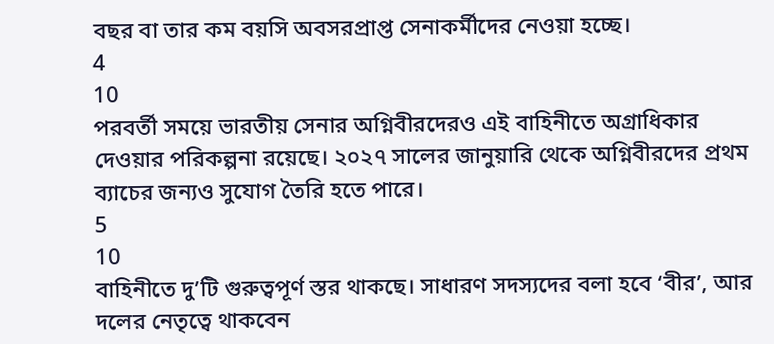বছর বা তার কম বয়সি অবসরপ্রাপ্ত সেনাকর্মীদের নেওয়া হচ্ছে।
4
10
পরবর্তী সময়ে ভারতীয় সেনার অগ্নিবীরদেরও এই বাহিনীতে অগ্রাধিকার দেওয়ার পরিকল্পনা রয়েছে। ২০২৭ সালের জানুয়ারি থেকে অগ্নিবীরদের প্রথম ব্যাচের জন্যও সুযোগ তৈরি হতে পারে।
5
10
বাহিনীতে দু’টি গুরুত্বপূর্ণ স্তর থাকছে। সাধারণ সদস্যদের বলা হবে ‘বীর’, আর দলের নেতৃত্বে থাকবেন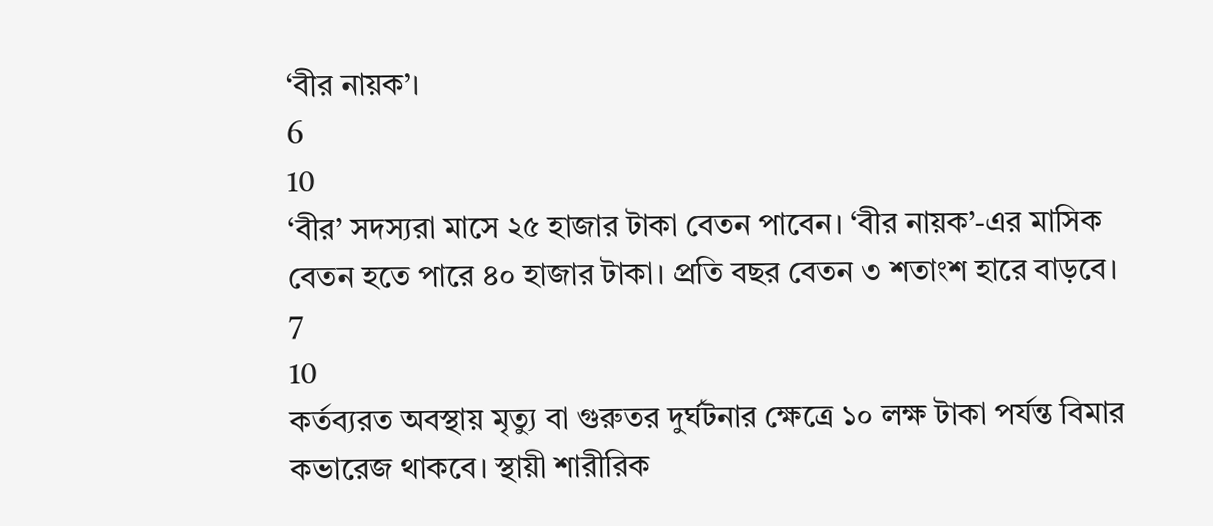‘বীর নায়ক’।
6
10
‘বীর’ সদস্যরা মাসে ২৫ হাজার টাকা বেতন পাবেন। ‘বীর নায়ক’-এর মাসিক বেতন হতে পারে ৪০ হাজার টাকা। প্রতি বছর বেতন ৩ শতাংশ হারে বাড়বে।
7
10
কর্তব্যরত অবস্থায় মৃত্যু বা গুরুতর দুর্ঘটনার ক্ষেত্রে ১০ লক্ষ টাকা পর্যন্ত বিমার কভারেজ থাকবে। স্থায়ী শারীরিক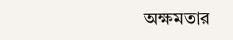অক্ষমতার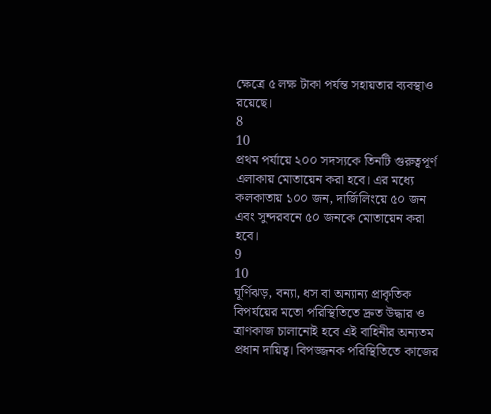ক্ষেত্রে ৫ লক্ষ টাকা পর্যন্ত সহায়তার ব্যবস্থাও রয়েছে।
8
10
প্রথম পর্যায়ে ২০০ সদস্যকে তিনটি গুরুত্বপূর্ণ এলাকায় মোতায়েন করা হবে। এর মধ্যে কলকাতায় ১০০ জন, দার্জিলিংয়ে ৫০ জন এবং সুন্দরবনে ৫০ জনকে মোতায়েন করা হবে।
9
10
ঘূর্ণিঝড়, বন্যা, ধস বা অন্যান্য প্রাকৃতিক বিপর্যয়ের মতো পরিস্থিতিতে দ্রুত উদ্ধার ও ত্রাণকাজ চালানোই হবে এই বাহিনীর অন্যতম প্রধান দায়িত্ব। বিপজ্জনক পরিস্থিতিতে কাজের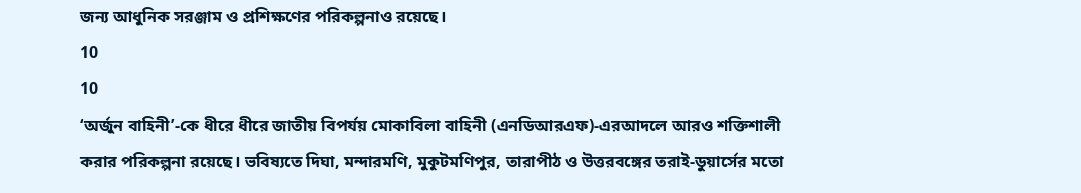জন্য আধুনিক সরঞ্জাম ও প্রশিক্ষণের পরিকল্পনাও রয়েছে।
10
10
‘অর্জুন বাহিনী’-কে ধীরে ধীরে জাতীয় বিপর্যয় মোকাবিলা বাহিনী (এনডিআরএফ)-এরআদলে আরও শক্তিশালী করার পরিকল্পনা রয়েছে। ভবিষ্যতে দিঘা, মন্দারমণি, মুকুটমণিপুর, তারাপীঠ ও উত্তরবঙ্গের তরাই-ডুয়ার্সের মতো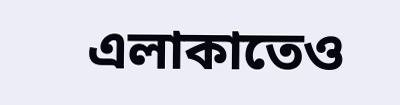এলাকাতেও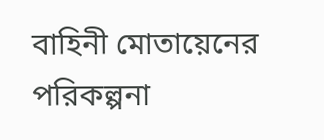বাহিনী মোতায়েনের পরিকল্পনা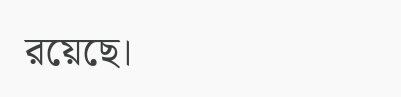রয়েছে।